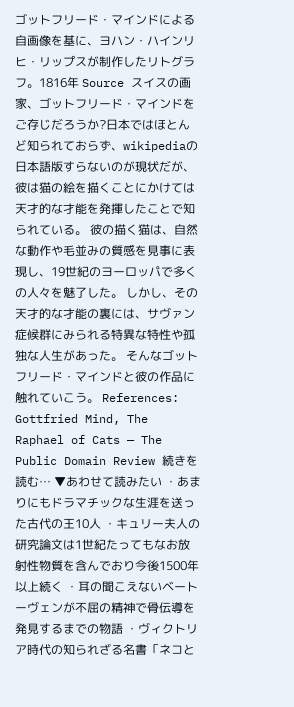ゴットフリード・マインドによる自画像を基に、ヨハン・ハインリヒ・リップスが制作したリトグラフ。1816年 Source スイスの画家、ゴットフリード・マインドをご存じだろうか?日本ではほとんど知られておらず、wikipediaの日本語版すらないのが現状だが、彼は猫の絵を描くことにかけては天才的な才能を発揮したことで知られている。 彼の描く猫は、自然な動作や毛並みの質感を見事に表現し、19世紀のヨーロッパで多くの人々を魅了した。 しかし、その天才的な才能の裏には、サヴァン症候群にみられる特異な特性や孤独な人生があった。 そんなゴットフリード・マインドと彼の作品に触れていこう。 References: Gottfried Mind, The Raphael of Cats — The Public Domain Review 続きを読む… ▼あわせて読みたい ・あまりにもドラマチックな生涯を送った古代の王10人 ・キュリー夫人の研究論文は1世紀たってもなお放射性物質を含んでおり今後1500年以上続く ・耳の聞こえないベートーヴェンが不屈の精神で骨伝導を発見するまでの物語 ・ヴィクトリア時代の知られざる名書「ネコと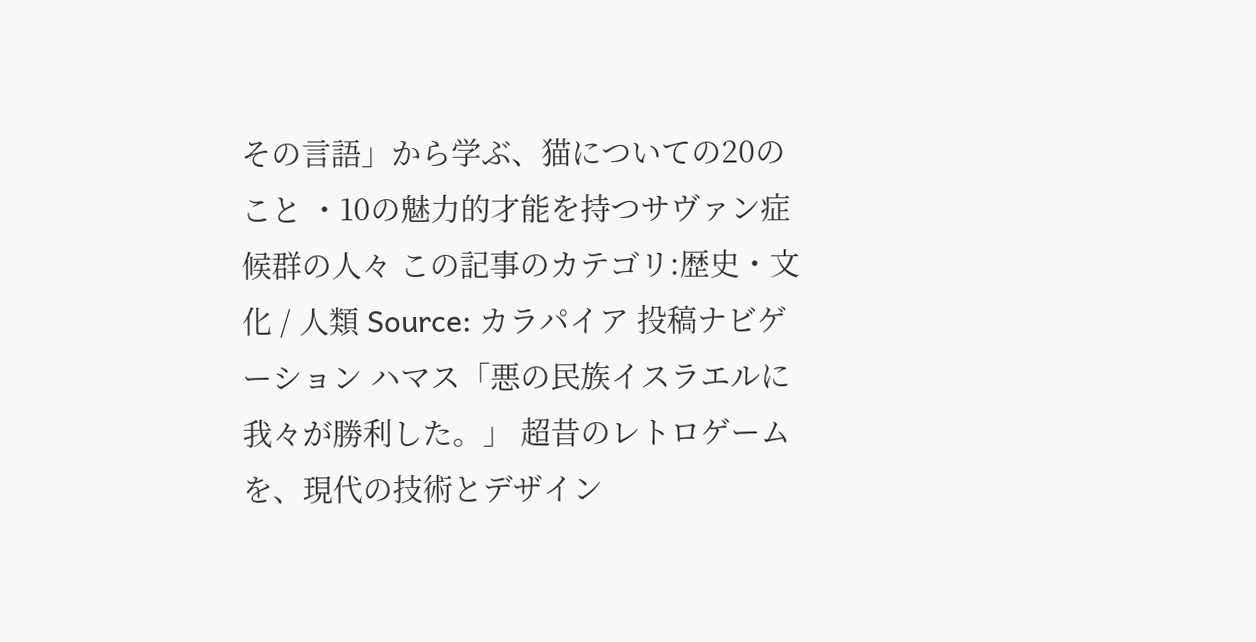その言語」から学ぶ、猫についての20のこと ・10の魅力的才能を持つサヴァン症候群の人々 この記事のカテゴリ:歴史・文化 / 人類 Source: カラパイア 投稿ナビゲーション ハマス「悪の民族イスラエルに我々が勝利した。」 超昔のレトロゲームを、現代の技術とデザイン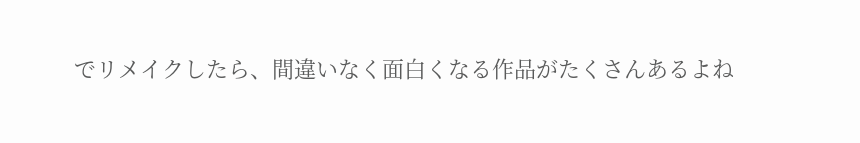でリメイクしたら、間違いなく面白くなる作品がたくさんあるよね